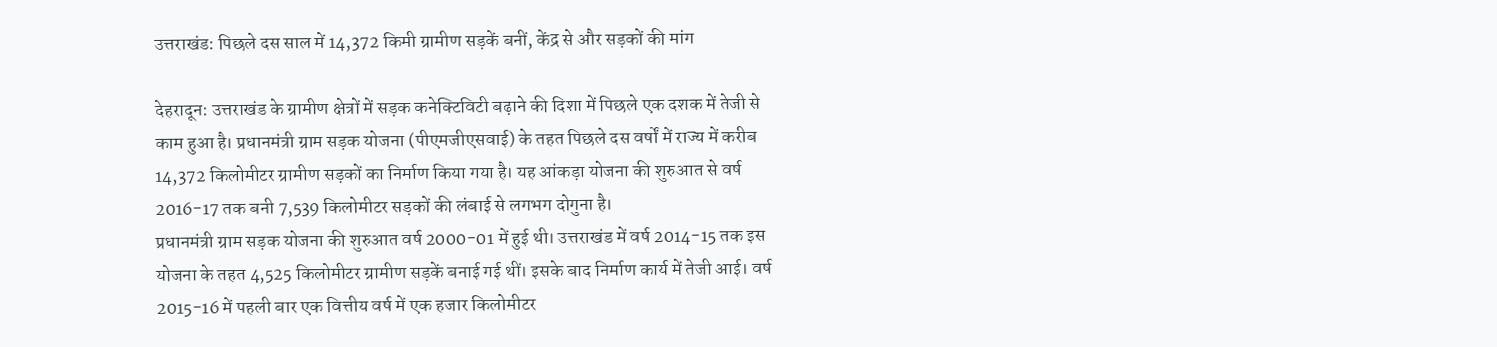उत्तराखंड: पिछले दस साल में 14,372 किमी ग्रामीण सड़कें बनीं, केंद्र से और सड़कों की मांग

देहरादून: उत्तराखंड के ग्रामीण क्षेत्रों में सड़क कनेक्टिविटी बढ़ाने की दिशा में पिछले एक दशक में तेजी से काम हुआ है। प्रधानमंत्री ग्राम सड़क योजना (पीएमजीएसवाई) के तहत पिछले दस वर्षों में राज्य में करीब 14,372 किलोमीटर ग्रामीण सड़कों का निर्माण किया गया है। यह आंकड़ा योजना की शुरुआत से वर्ष 2016-17 तक बनी 7,539 किलोमीटर सड़कों की लंबाई से लगभग दोगुना है।
प्रधानमंत्री ग्राम सड़क योजना की शुरुआत वर्ष 2000-01 में हुई थी। उत्तराखंड में वर्ष 2014-15 तक इस योजना के तहत 4,525 किलोमीटर ग्रामीण सड़कें बनाई गई थीं। इसके बाद निर्माण कार्य में तेजी आई। वर्ष 2015-16 में पहली बार एक वित्तीय वर्ष में एक हजार किलोमीटर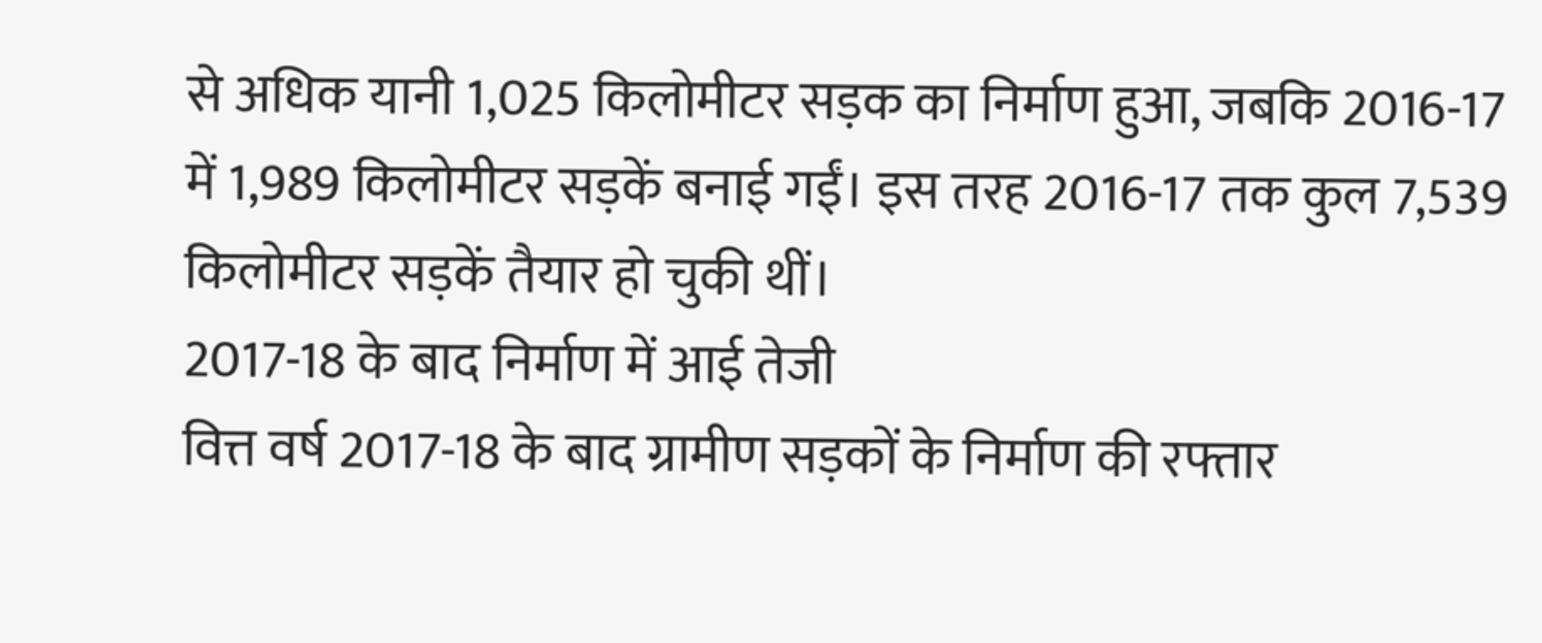से अधिक यानी 1,025 किलोमीटर सड़क का निर्माण हुआ, जबकि 2016-17 में 1,989 किलोमीटर सड़कें बनाई गईं। इस तरह 2016-17 तक कुल 7,539 किलोमीटर सड़कें तैयार हो चुकी थीं।
2017-18 के बाद निर्माण में आई तेजी
वित्त वर्ष 2017-18 के बाद ग्रामीण सड़कों के निर्माण की रफ्तार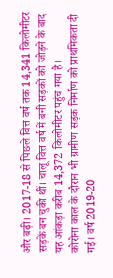और बढ़ी। 2017-18 से पिछले वित्त वर्ष तक 14,341 किलोमीटर सड़कें बन चुकी थीं। चालू वित्त वर्ष में बनी सड़कों को जोड़ने के बाद यह आंकड़ा करीब 14,372 किलोमीटर पहुंच गया है।
कोरोना काल के दौरान भी ग्रामीण सड़क निर्माण को प्राथमिकता दी गई। वर्ष 2019-20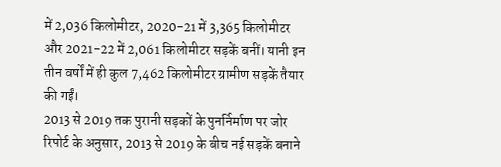में 2,036 किलोमीटर, 2020-21 में 3,365 किलोमीटर और 2021-22 में 2,061 किलोमीटर सड़कें बनीं। यानी इन तीन वर्षों में ही कुल 7,462 किलोमीटर ग्रामीण सड़कें तैयार की गईं।
2013 से 2019 तक पुरानी सड़कों के पुनर्निर्माण पर जोर
रिपोर्ट के अनुसार, 2013 से 2019 के बीच नई सड़कें बनाने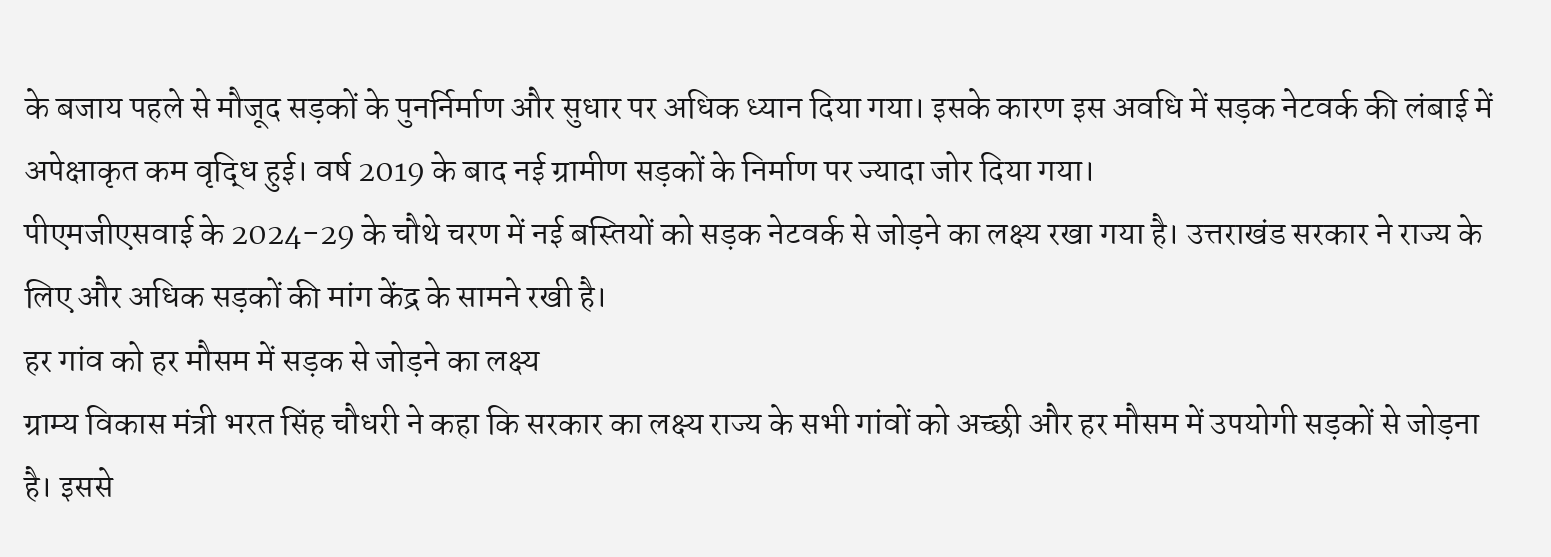के बजाय पहले से मौजूद सड़कों के पुनर्निर्माण और सुधार पर अधिक ध्यान दिया गया। इसके कारण इस अवधि में सड़क नेटवर्क की लंबाई में अपेक्षाकृत कम वृद्धि हुई। वर्ष 2019 के बाद नई ग्रामीण सड़कों के निर्माण पर ज्यादा जोर दिया गया।
पीएमजीएसवाई के 2024-29 के चौथे चरण में नई बस्तियों को सड़क नेटवर्क से जोड़ने का लक्ष्य रखा गया है। उत्तराखंड सरकार ने राज्य के लिए और अधिक सड़कों की मांग केंद्र के सामने रखी है।
हर गांव को हर मौसम में सड़क से जोड़ने का लक्ष्य
ग्राम्य विकास मंत्री भरत सिंह चौधरी ने कहा कि सरकार का लक्ष्य राज्य के सभी गांवों को अच्छी और हर मौसम में उपयोगी सड़कों से जोड़ना है। इससे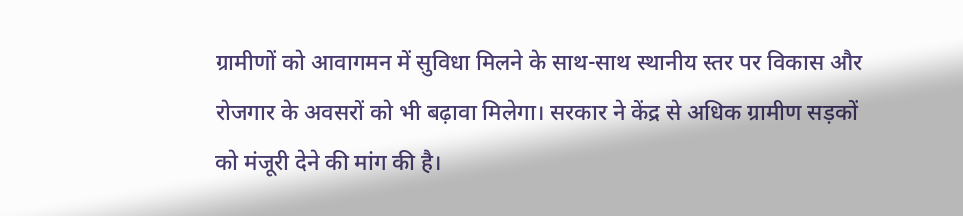ग्रामीणों को आवागमन में सुविधा मिलने के साथ-साथ स्थानीय स्तर पर विकास और रोजगार के अवसरों को भी बढ़ावा मिलेगा। सरकार ने केंद्र से अधिक ग्रामीण सड़कों को मंजूरी देने की मांग की है।